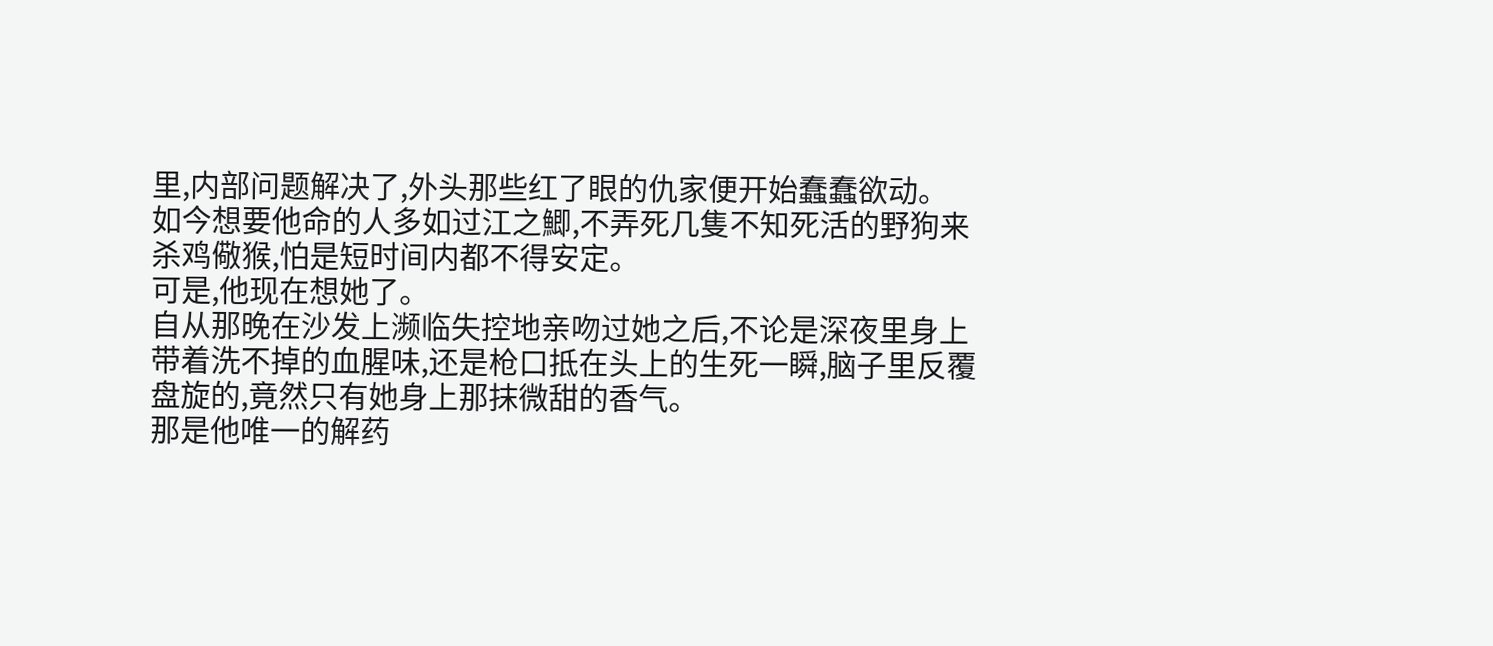里,内部问题解决了,外头那些红了眼的仇家便开始蠢蠢欲动。
如今想要他命的人多如过江之鯽,不弄死几隻不知死活的野狗来杀鸡儆猴,怕是短时间内都不得安定。
可是,他现在想她了。
自从那晚在沙发上濒临失控地亲吻过她之后,不论是深夜里身上带着洗不掉的血腥味,还是枪口抵在头上的生死一瞬,脑子里反覆盘旋的,竟然只有她身上那抹微甜的香气。
那是他唯一的解药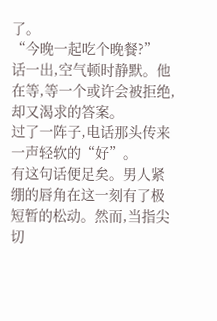了。
“今晚一起吃个晚餐?”
话一出,空气顿时静默。他在等,等一个或许会被拒绝,却又渴求的答案。
过了一阵子,电话那头传来一声轻软的“好”。
有这句话便足矣。男人紧绷的唇角在这一刻有了极短暂的松动。然而,当指尖切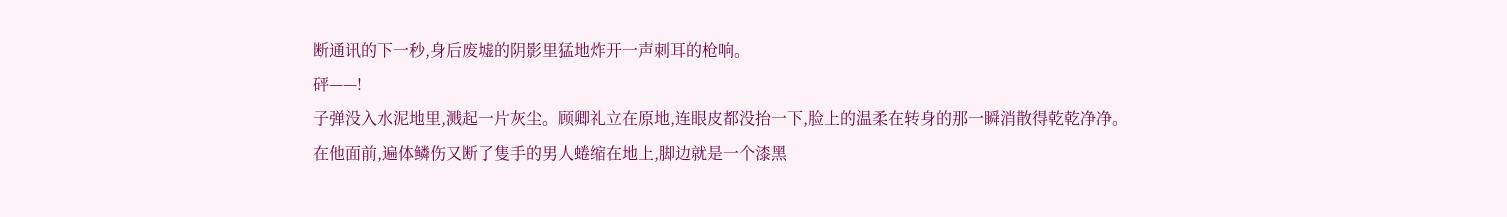断通讯的下一秒,身后废墟的阴影里猛地炸开一声刺耳的枪响。
砰——!
子弹没入水泥地里,溅起一片灰尘。顾卿礼立在原地,连眼皮都没抬一下,脸上的温柔在转身的那一瞬消散得乾乾净净。
在他面前,遍体鳞伤又断了隻手的男人蜷缩在地上,脚边就是一个漆黑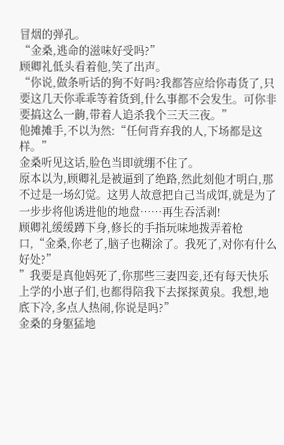冒烟的弹孔。
“金桑,逃命的滋味好受吗?”
顾卿礼低头看着他,笑了出声。
“你说,做条听话的狗不好吗?我都答应给你毒货了,只要这几天你乖乖等着货到,什么事都不会发生。可你非要搞这么一齣,带着人追杀我个三天三夜。”
他摊摊手,不以为然:“任何背弃我的人,下场都是这样。”
金桑听见这话,脸色当即就绷不住了。
原本以为,顾卿礼是被逼到了绝路,然此刻他才明白,那不过是一场幻觉。这男人故意把自己当成饵,就是为了一步步将他诱进他的地盘……再生吞活剥!
顾卿礼缓缓蹲下身,修长的手指玩味地拨弄着枪口,“金桑,你老了,脑子也糊涂了。我死了,对你有什么好处?”
”我要是真他妈死了,你那些三妻四妾,还有每天快乐上学的小崽子们,也都得陪我下去探探黄泉。我想,地底下冷,多点人热闹,你说是吗?”
金桑的身躯猛地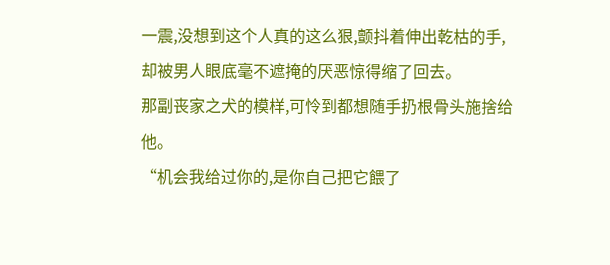一震,没想到这个人真的这么狠,颤抖着伸出乾枯的手,却被男人眼底毫不遮掩的厌恶惊得缩了回去。
那副丧家之犬的模样,可怜到都想随手扔根骨头施捨给他。
“机会我给过你的,是你自己把它餵了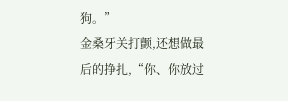狗。”
金桑牙关打颤,还想做最后的挣扎,“你、你放过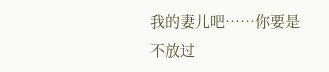我的妻儿吧……你要是不放过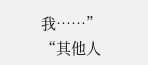我……”
“其他人